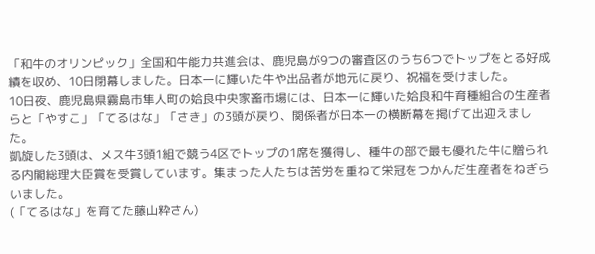「和牛のオリンピック」全国和牛能力共進会は、鹿児島が9つの審査区のうち6つでトップをとる好成績を収め、10日閉幕しました。日本一に輝いた牛や出品者が地元に戻り、祝福を受けました。
10日夜、鹿児島県霧島市隼人町の姶良中央家畜市場には、日本一に輝いた姶良和牛育種組合の生産者らと「やすこ」「てるはな」「さき」の3頭が戻り、関係者が日本一の横断幕を掲げて出迎えました。
凱旋した3頭は、メス牛3頭1組で競う4区でトップの1席を獲得し、種牛の部で最も優れた牛に贈られる内閣総理大臣賞を受賞しています。集まった人たちは苦労を重ねて栄冠をつかんだ生産者をねぎらいました。
(「てるはな」を育てた藤山粋さん)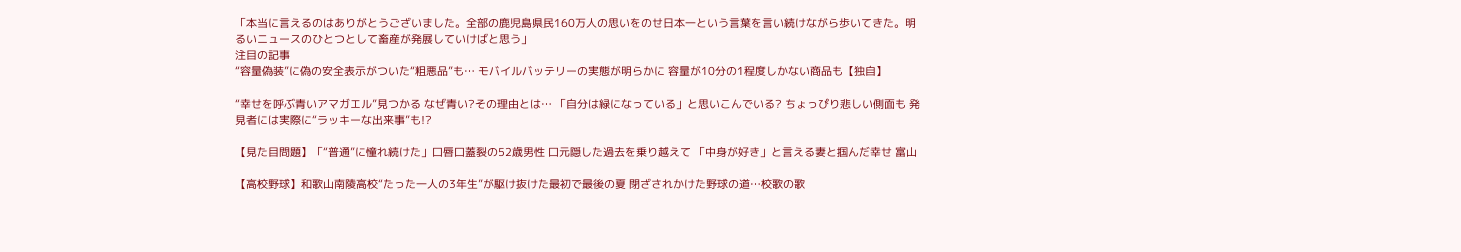「本当に言えるのはありがとうございました。全部の鹿児島県民160万人の思いをのせ日本一という言葉を言い続けながら歩いてきた。明るいニュースのひとつとして畜産が発展していけばと思う」
注目の記事
“容量偽装”に偽の安全表示がついた“粗悪品”も… モバイルバッテリーの実態が明らかに 容量が10分の1程度しかない商品も【独自】

“幸せを呼ぶ青いアマガエル”見つかる なぜ青い?その理由とは… 「自分は緑になっている」と思いこんでいる? ちょっぴり悲しい側面も 発見者には実際に“ラッキーな出来事”も!?

【見た目問題】「“普通”に憧れ続けた」口唇口蓋裂の52歳男性 口元隠した過去を乗り越えて 「中身が好き」と言える妻と掴んだ幸せ 富山

【高校野球】和歌山南陵高校“たった一人の3年生”が駆け抜けた最初で最後の夏 閉ざされかけた野球の道…校歌の歌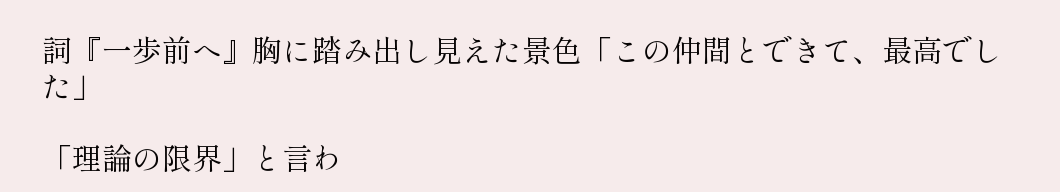詞『一歩前へ』胸に踏み出し見えた景色「この仲間とできて、最高でした」

「理論の限界」と言わ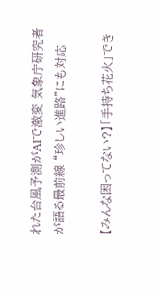れた台風予測がAIで激変 気象庁研究者が語る最前線 “珍しい進路”にも対応

【みんな困ってない?】「手持ち花火」でき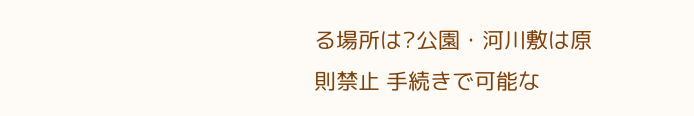る場所は?公園・河川敷は原則禁止 手続きで可能な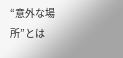“意外な場所”とは